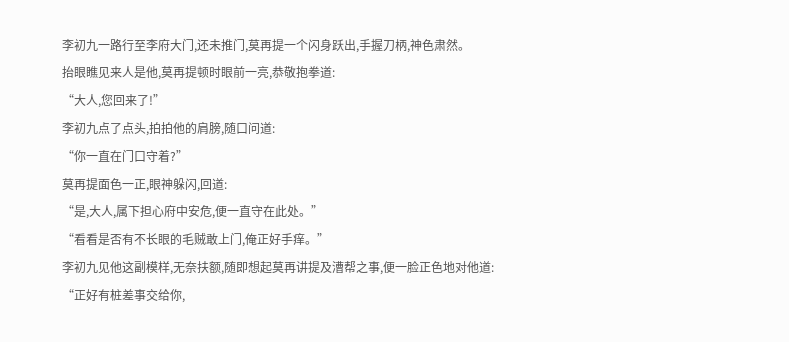李初九一路行至李府大门,还未推门,莫再提一个闪身跃出,手握刀柄,神色肃然。
抬眼瞧见来人是他,莫再提顿时眼前一亮,恭敬抱拳道:
“大人,您回来了!”
李初九点了点头,拍拍他的肩膀,随口问道:
“你一直在门口守着?”
莫再提面色一正,眼神躲闪,回道:
“是,大人,属下担心府中安危,便一直守在此处。”
“看看是否有不长眼的毛贼敢上门,俺正好手痒。”
李初九见他这副模样,无奈扶额,随即想起莫再讲提及漕帮之事,便一脸正色地对他道:
“正好有桩差事交给你,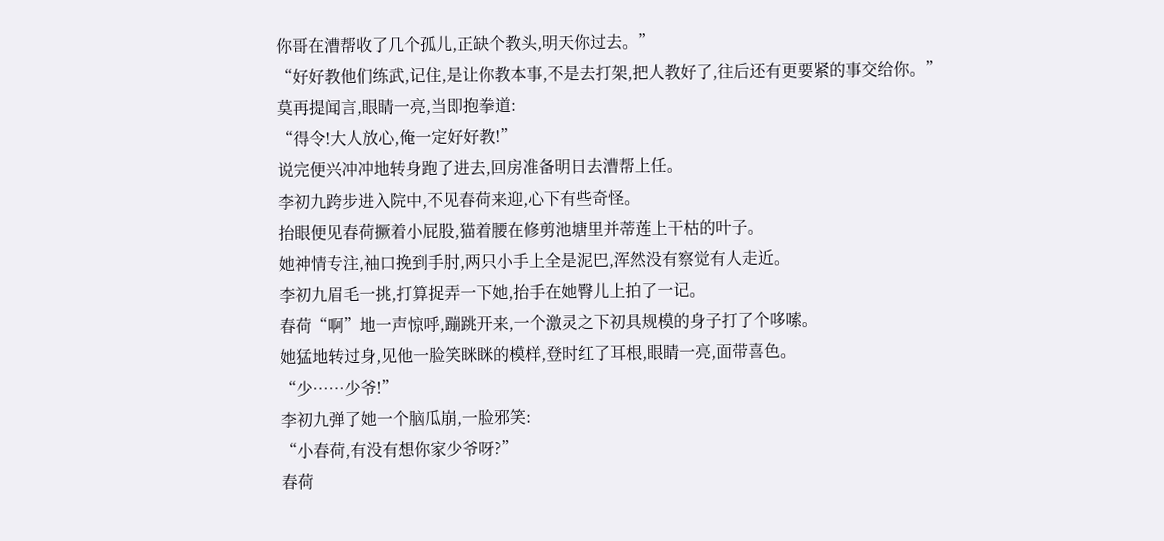你哥在漕帮收了几个孤儿,正缺个教头,明天你过去。”
“好好教他们练武,记住,是让你教本事,不是去打架,把人教好了,往后还有更要紧的事交给你。”
莫再提闻言,眼睛一亮,当即抱拳道:
“得令!大人放心,俺一定好好教!”
说完便兴冲冲地转身跑了进去,回房准备明日去漕帮上任。
李初九跨步进入院中,不见春荷来迎,心下有些奇怪。
抬眼便见春荷撅着小屁股,猫着腰在修剪池塘里并蒂莲上干枯的叶子。
她神情专注,袖口挽到手肘,两只小手上全是泥巴,浑然没有察觉有人走近。
李初九眉毛一挑,打算捉弄一下她,抬手在她臀儿上拍了一记。
春荷“啊”地一声惊呼,蹦跳开来,一个激灵之下初具规模的身子打了个哆嗦。
她猛地转过身,见他一脸笑眯眯的模样,登时红了耳根,眼睛一亮,面带喜色。
“少……少爷!”
李初九弹了她一个脑瓜崩,一脸邪笑:
“小春荷,有没有想你家少爷呀?”
春荷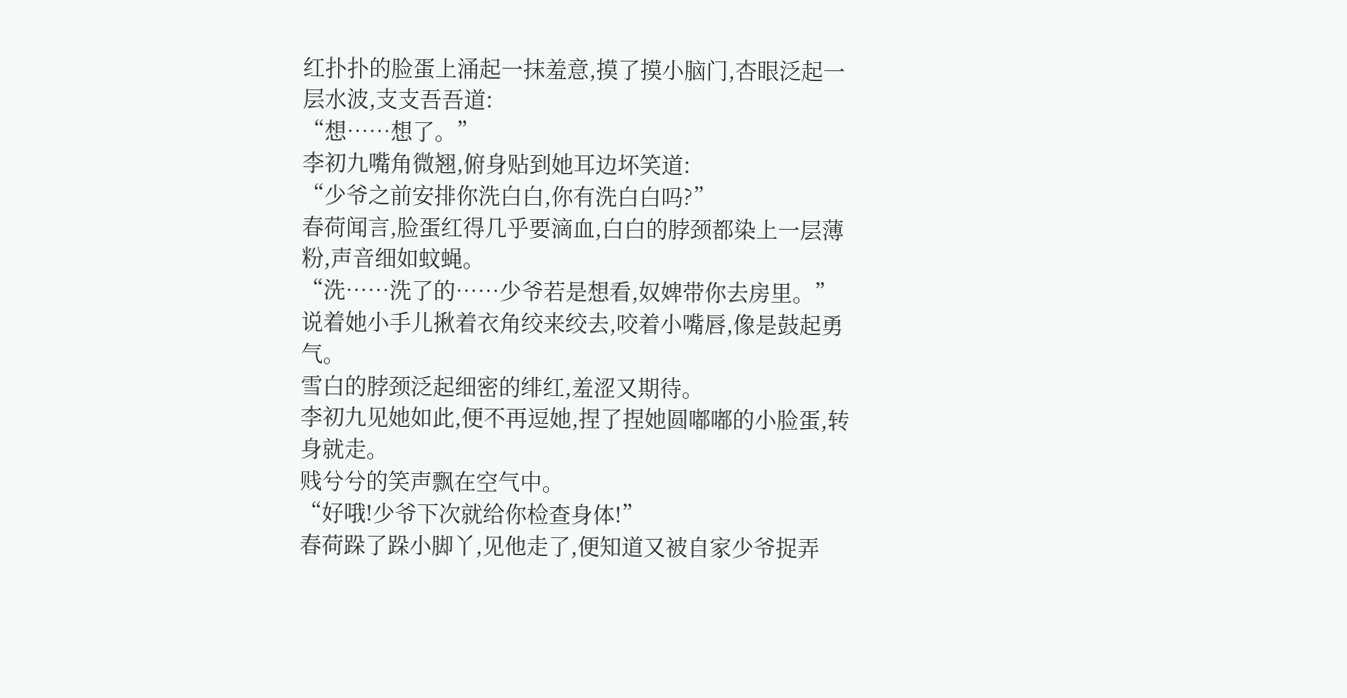红扑扑的脸蛋上涌起一抹羞意,摸了摸小脑门,杏眼泛起一层水波,支支吾吾道:
“想……想了。”
李初九嘴角微翘,俯身贴到她耳边坏笑道:
“少爷之前安排你洗白白,你有洗白白吗?”
春荷闻言,脸蛋红得几乎要滴血,白白的脖颈都染上一层薄粉,声音细如蚊蝇。
“洗……洗了的……少爷若是想看,奴婢带你去房里。”
说着她小手儿揪着衣角绞来绞去,咬着小嘴唇,像是鼓起勇气。
雪白的脖颈泛起细密的绯红,羞涩又期待。
李初九见她如此,便不再逗她,捏了捏她圆嘟嘟的小脸蛋,转身就走。
贱兮兮的笑声飘在空气中。
“好哦!少爷下次就给你检查身体!”
春荷跺了跺小脚丫,见他走了,便知道又被自家少爷捉弄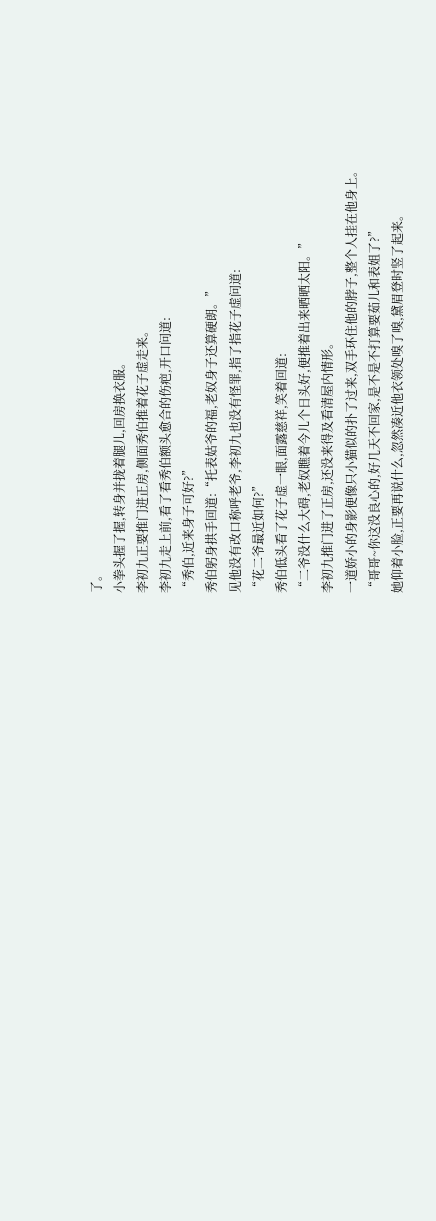了。
小拳头握了握,转身并拢着腿儿,回房换衣服。
李初九正要推门进正房,侧面秀伯推着花子虚走来。
李初九走上前,看了看秀伯额头愈合的伤疤,开口问道:
“秀伯,近来身子可好?”
秀伯躬身拱手回道:“托表姑爷的福,老奴身子还算硬朗。”
见他没有改口称呼老爷,李初九也没有怪罪,指了指花子虚问道:
“花二爷最近如何?”
秀伯低头看了花子虚一眼,面露慈祥,笑着回道:
“二爷没什么大碍,老奴瞧着今儿个日头好,便推着出来晒晒太阳。”
李初九推门进了正房,还没来得及看清屋内情形。
一道娇小的身影便像只小猫似的扑了过来,双手环住他的脖子,整个人挂在他身上。
“哥哥~你这没良心的,好几天不回家,是不是不打算要茹儿和表姐了?”
她仰着小脸,正要再说什么,忽然凑近他衣领处嗅了嗅,黛眉登时竖了起来。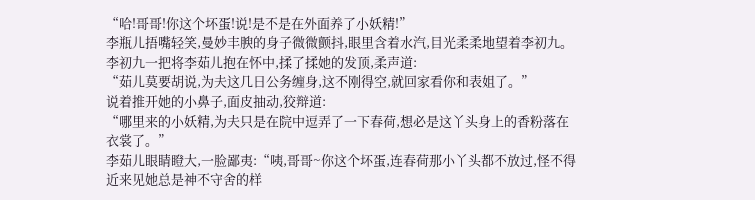“哈!哥哥!你这个坏蛋!说!是不是在外面养了小妖精!”
李瓶儿捂嘴轻笑,曼妙丰腴的身子微微颤抖,眼里含着水汽,目光柔柔地望着李初九。
李初九一把将李茹儿抱在怀中,揉了揉她的发顶,柔声道:
“茹儿莫要胡说,为夫这几日公务缠身,这不刚得空,就回家看你和表姐了。”
说着推开她的小鼻子,面皮抽动,狡辩道:
“哪里来的小妖精,为夫只是在院中逗弄了一下春荷,想必是这丫头身上的香粉落在衣裳了。”
李茹儿眼睛瞪大,一脸鄙夷:“咦,哥哥~你这个坏蛋,连春荷那小丫头都不放过,怪不得近来见她总是神不守舍的样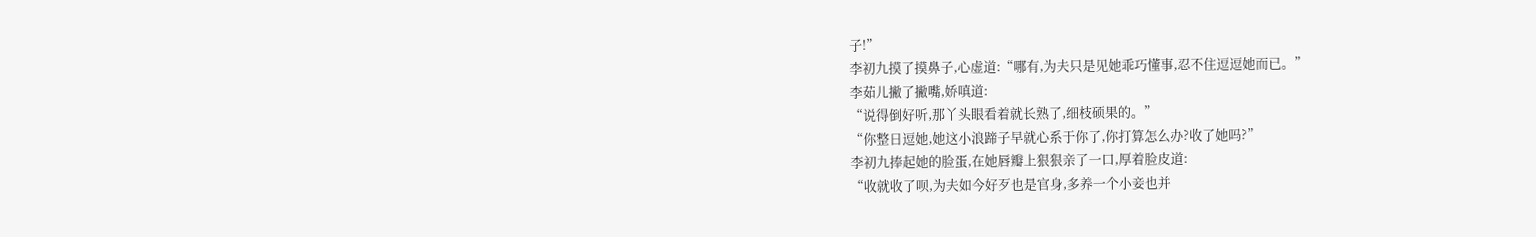子!”
李初九摸了摸鼻子,心虚道:“哪有,为夫只是见她乖巧懂事,忍不住逗逗她而已。”
李茹儿撇了撇嘴,娇嗔道:
“说得倒好听,那丫头眼看着就长熟了,细枝硕果的。”
“你整日逗她,她这小浪蹄子早就心系于你了,你打算怎么办?收了她吗?”
李初九捧起她的脸蛋,在她唇瓣上狠狠亲了一口,厚着脸皮道:
“收就收了呗,为夫如今好歹也是官身,多养一个小妾也并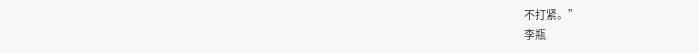不打紧。”
李瓶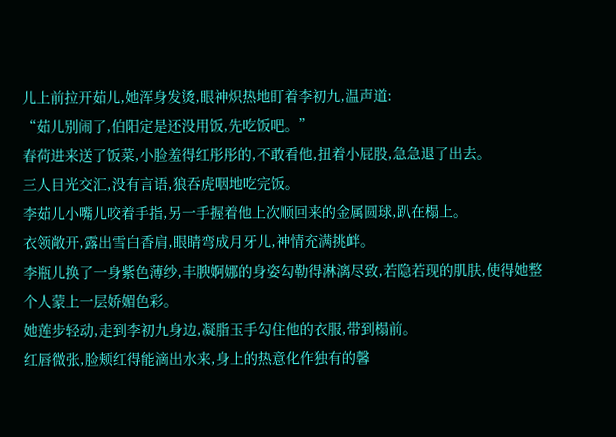儿上前拉开茹儿,她浑身发烫,眼神炽热地盯着李初九,温声道:
“茹儿别闹了,伯阳定是还没用饭,先吃饭吧。”
春荷进来送了饭菜,小脸羞得红彤彤的,不敢看他,扭着小屁股,急急退了出去。
三人目光交汇,没有言语,狼吞虎咽地吃完饭。
李茹儿小嘴儿咬着手指,另一手握着他上次顺回来的金属圆球,趴在榻上。
衣领敞开,露出雪白香肩,眼睛弯成月牙儿,神情充满挑衅。
李瓶儿换了一身紫色薄纱,丰腴婀娜的身姿勾勒得淋漓尽致,若隐若现的肌肤,使得她整个人蒙上一层娇媚色彩。
她莲步轻动,走到李初九身边,凝脂玉手勾住他的衣服,带到榻前。
红唇微张,脸颊红得能滴出水来,身上的热意化作独有的馨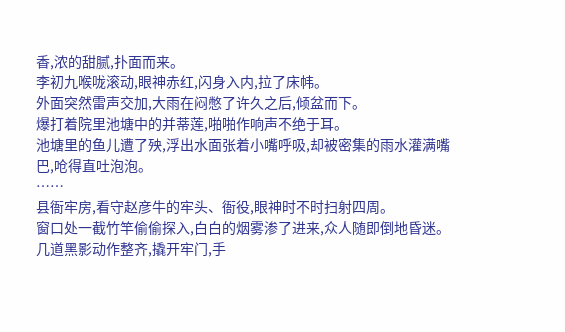香,浓的甜腻,扑面而来。
李初九喉咙滚动,眼神赤红,闪身入内,拉了床帏。
外面突然雷声交加,大雨在闷憋了许久之后,倾盆而下。
爆打着院里池塘中的并蒂莲,啪啪作响声不绝于耳。
池塘里的鱼儿遭了殃,浮出水面张着小嘴呼吸,却被密集的雨水灌满嘴巴,呛得直吐泡泡。
……
县衙牢房,看守赵彦牛的牢头、衙役,眼神时不时扫射四周。
窗口处一截竹竿偷偷探入,白白的烟雾渗了进来,众人随即倒地昏迷。
几道黑影动作整齐,撬开牢门,手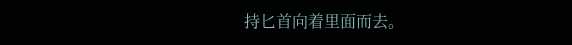持匕首向着里面而去。